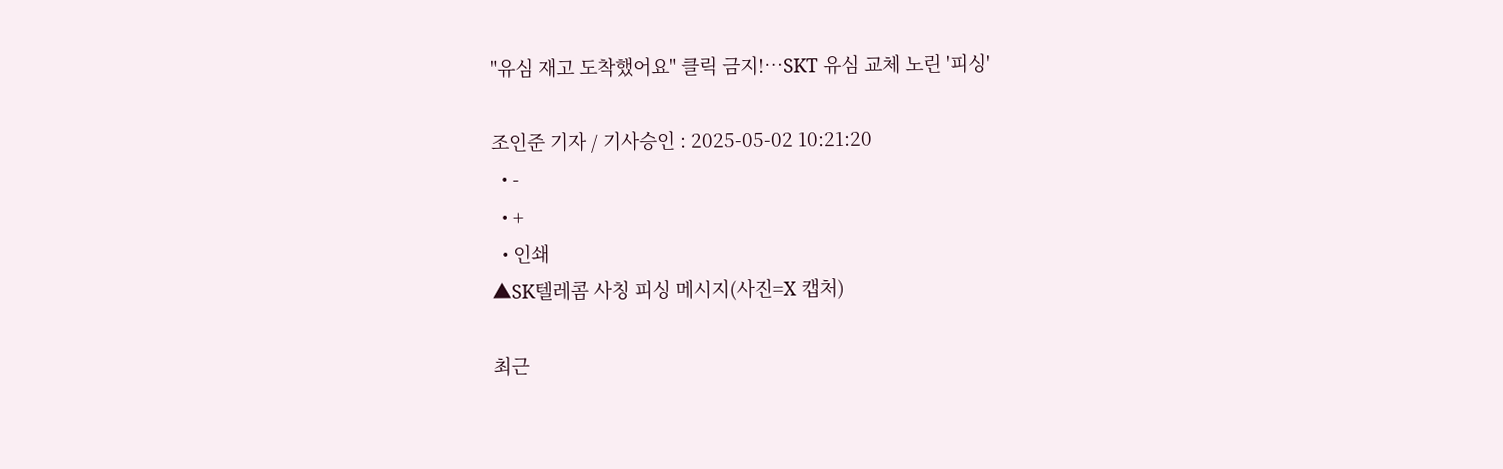"유심 재고 도착했어요" 클릭 금지!…SKT 유심 교체 노린 '피싱'

조인준 기자 / 기사승인 : 2025-05-02 10:21:20
  • -
  • +
  • 인쇄
▲SK텔레콤 사칭 피싱 메시지(사진=X 캡처)

최근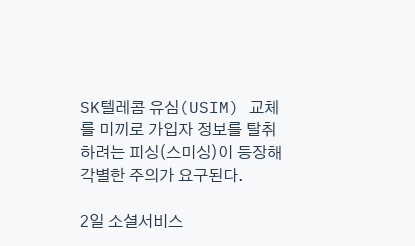SK텔레콤 유심(USIM) 교체를 미끼로 가입자 정보를 탈취하려는 피싱(스미싱)이 등장해 각별한 주의가 요구된다.

2일 소셜서비스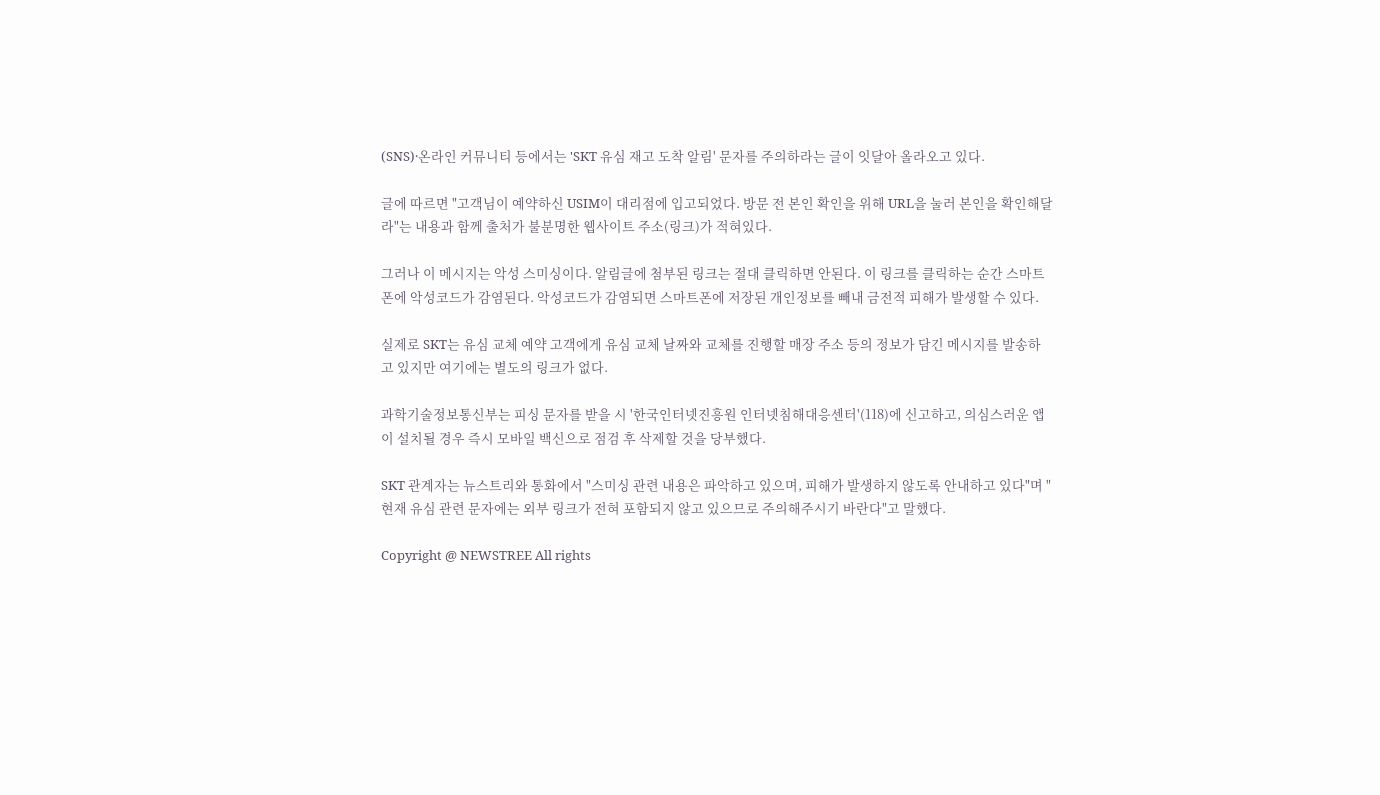(SNS)·온라인 커뮤니티 등에서는 'SKT 유심 재고 도착 알림' 문자를 주의하라는 글이 잇달아 올라오고 있다.

글에 따르면 "고객님이 예약하신 USIM이 대리점에 입고되었다. 방문 전 본인 확인을 위해 URL을 눌러 본인을 확인해달라"는 내용과 함께 출처가 불분명한 웹사이트 주소(링크)가 적혀있다.

그러나 이 메시지는 악성 스미싱이다. 알림글에 첨부된 링크는 절대 클릭하면 안된다. 이 링크를 클릭하는 순간 스마트폰에 악성코드가 감염된다. 악성코드가 감염되면 스마트폰에 저장된 개인정보를 빼내 금전적 피해가 발생할 수 있다.

실제로 SKT는 유심 교체 예약 고객에게 유심 교체 날짜와 교체를 진행할 매장 주소 등의 정보가 담긴 메시지를 발송하고 있지만 여기에는 별도의 링크가 없다.

과학기술정보통신부는 피싱 문자를 받을 시 '한국인터넷진흥원 인터넷침해대응센터'(118)에 신고하고, 의심스러운 앱이 설치될 경우 즉시 모바일 백신으로 점검 후 삭제할 것을 당부했다.

SKT 관계자는 뉴스트리와 통화에서 "스미싱 관련 내용은 파악하고 있으며, 피해가 발생하지 않도록 안내하고 있다"며 "현재 유심 관련 문자에는 외부 링크가 전혀 포함되지 않고 있으므로 주의해주시기 바란다"고 말했다.

Copyright @ NEWSTREE All rights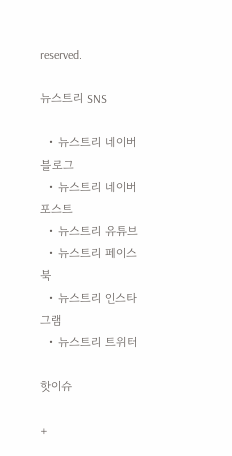reserved.

뉴스트리 SNS

  • 뉴스트리 네이버 블로그
  • 뉴스트리 네이버 포스트
  • 뉴스트리 유튜브
  • 뉴스트리 페이스북
  • 뉴스트리 인스타그램
  • 뉴스트리 트위터

핫이슈

+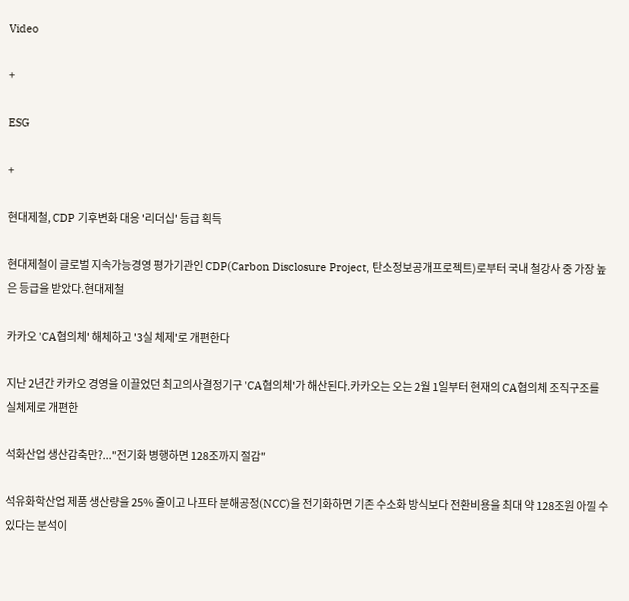Video

+

ESG

+

현대제철, CDP 기후변화 대응 '리더십' 등급 획득

현대제철이 글로벌 지속가능경영 평가기관인 CDP(Carbon Disclosure Project, 탄소정보공개프로젝트)로부터 국내 철강사 중 가장 높은 등급을 받았다.현대제철

카카오 'CA협의체' 해체하고 '3실 체제'로 개편한다

지난 2년간 카카오 경영을 이끌었던 최고의사결정기구 'CA협의체'가 해산된다.카카오는 오는 2월 1일부터 현재의 CA협의체 조직구조를 실체제로 개편한

석화산업 생산감축만?..."전기화 병행하면 128조까지 절감"

석유화학산업 제품 생산량을 25% 줄이고 나프타 분해공정(NCC)을 전기화하면 기존 수소화 방식보다 전환비용을 최대 약 128조원 아낄 수 있다는 분석이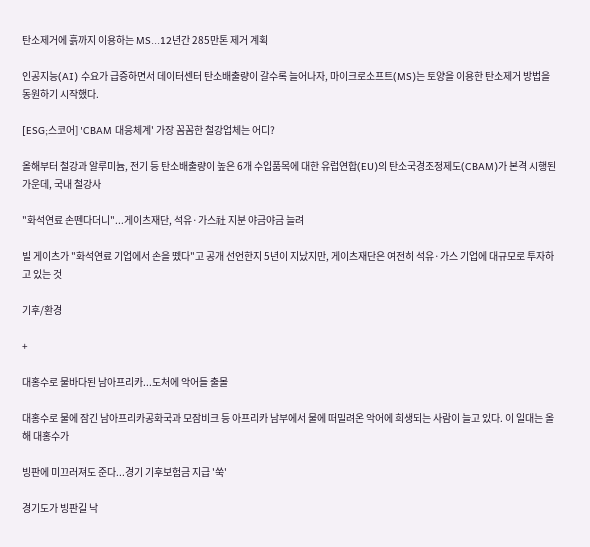탄소제거에 흙까지 이용하는 MS...12년간 285만톤 제거 계획

인공지능(AI) 수요가 급증하면서 데이터센터 탄소배출량이 갈수록 늘어나자, 마이크로소프트(MS)는 토양을 이용한 탄소제거 방법을 동원하기 시작했다.

[ESG;스코어] 'CBAM 대응체계' 가장 꼼꼼한 철강업체는 어디?

올해부터 철강과 알루미늄, 전기 등 탄소배출량이 높은 6개 수입품목에 대한 유럽연합(EU)의 탄소국경조정제도(CBAM)가 본격 시행된 가운데, 국내 철강사

"화석연료 손뗀다더니"...게이츠재단, 석유·가스社 지분 야금야금 늘려

빌 게이츠가 "화석연료 기업에서 손을 뗐다"고 공개 선언한지 5년이 지났지만, 게이츠재단은 여전히 석유·가스 기업에 대규모로 투자하고 있는 것

기후/환경

+

대홍수로 물바다된 남아프리카...도처에 악어들 출몰

대홍수로 물에 잠긴 남아프리카공화국과 모잠비크 등 아프리카 남부에서 물에 떠밀려온 악어에 희생되는 사람이 늘고 있다. 이 일대는 올해 대홍수가

빙판에 미끄러져도 준다...경기 기후보험금 지급 '쑥'

경기도가 빙판길 낙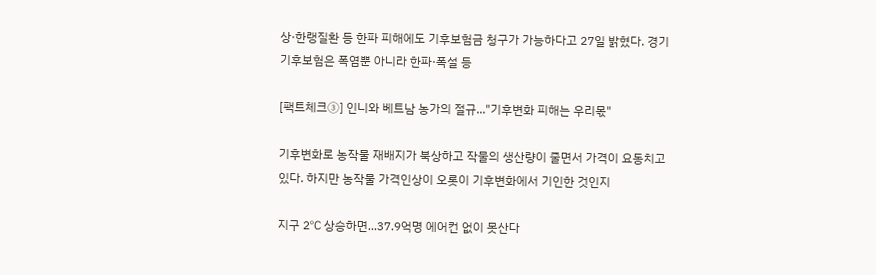상·한랭질환 등 한파 피해에도 기후보험금 청구가 가능하다고 27일 밝혔다. 경기 기후보험은 폭염뿐 아니라 한파·폭설 등

[팩트체크③] 인니와 베트남 농가의 절규..."기후변화 피해는 우리몫"

기후변화로 농작물 재배지가 북상하고 작물의 생산량이 줄면서 가격이 요동치고 있다. 하지만 농작물 가격인상이 오롯이 기후변화에서 기인한 것인지

지구 2℃ 상승하면...37.9억명 에어컨 없이 못산다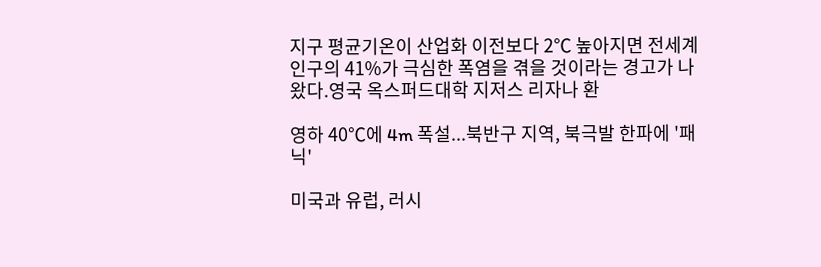지구 평균기온이 산업화 이전보다 2℃ 높아지면 전세계 인구의 41%가 극심한 폭염을 겪을 것이라는 경고가 나왔다.영국 옥스퍼드대학 지저스 리자나 환

영하 40℃에 4m 폭설...북반구 지역, 북극발 한파에 '패닉'

미국과 유럽, 러시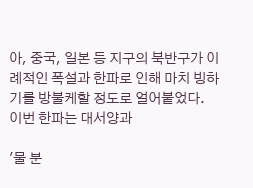아, 중국, 일본 등 지구의 북반구가 이례적인 폭설과 한파로 인해 마치 빙하기를 방불케할 정도로 얼어붙었다. 이번 한파는 대서양과

'물 분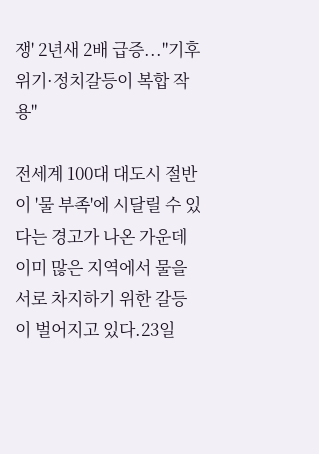쟁' 2년새 2배 급증..."기후위기·정치갈등이 복합 작용"

전세계 100대 대도시 절반이 '물 부족'에 시달릴 수 있다는 경고가 나온 가운데 이미 많은 지역에서 물을 서로 차지하기 위한 갈등이 벌어지고 있다.23일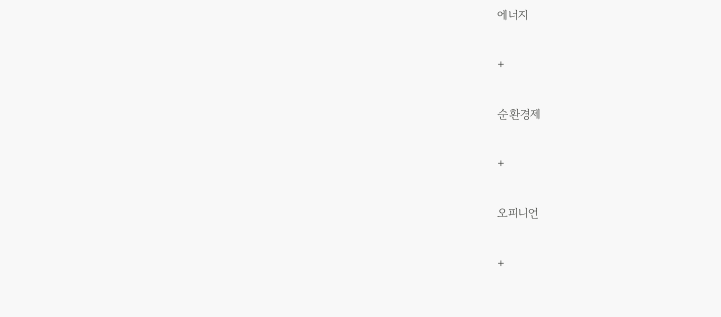에너지

+

순환경제

+

오피니언

+